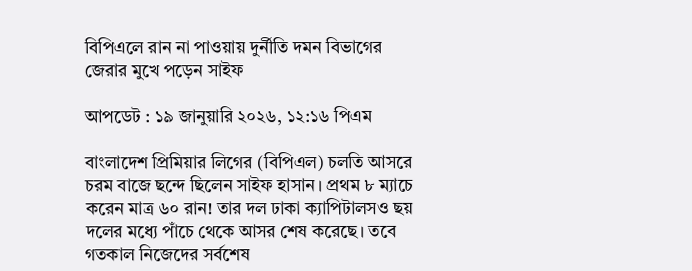বিপিএলে রান না পাওয়ায় দুর্নীতি দমন বিভাগের জেরার মুখে পড়েন সাইফ

আপডেট : ১৯ জানুয়ারি ২০২৬, ১২:১৬ পিএম

বাংলাদেশ প্রিমিয়ার লিগের (বিপিএল) চলতি আসরে চরম বাজে ছন্দে ছিলেন সাইফ হাসান। প্রথম ৮ ম্যাচে করেন মাত্র ৬০ রান! তার দল ঢাকা ক্যাপিটালসও ছয় দলের মধ্যে পাঁচে থেকে আসর শেষ করেছে। তবে গতকাল নিজেদের সর্বশেষ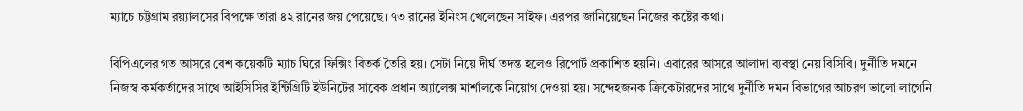ম্যাচে চট্টগ্রাম রয়্যালসের বিপক্ষে তারা ৪২ রানের জয় পেয়েছে। ৭৩ রানের ইনিংস খেলেছেন সাইফ। এরপর জানিয়েছেন নিজের কষ্টের কথা।

বিপিএলের গত আসরে বেশ কয়েকটি ম্যাচ ঘিরে ফিক্সিং বিতর্ক তৈরি হয়। সেটা নিয়ে দীর্ঘ তদন্ত হলেও রিপোর্ট প্রকাশিত হয়নি। এবারের আসরে আলাদা ব্যবস্থা নেয় বিসিবি। দুর্নীতি দমনে নিজস্ব কর্মকর্তাদের সাথে আইসিসির ইন্টিগ্রিটি ইউনিটের সাবেক প্রধান অ্যালেক্স মার্শালকে নিয়োগ দেওয়া হয়। সন্দেহজনক ক্রিকেটারদের সাথে দুর্নীতি দমন বিভাগের আচরণ ভালো লাগেনি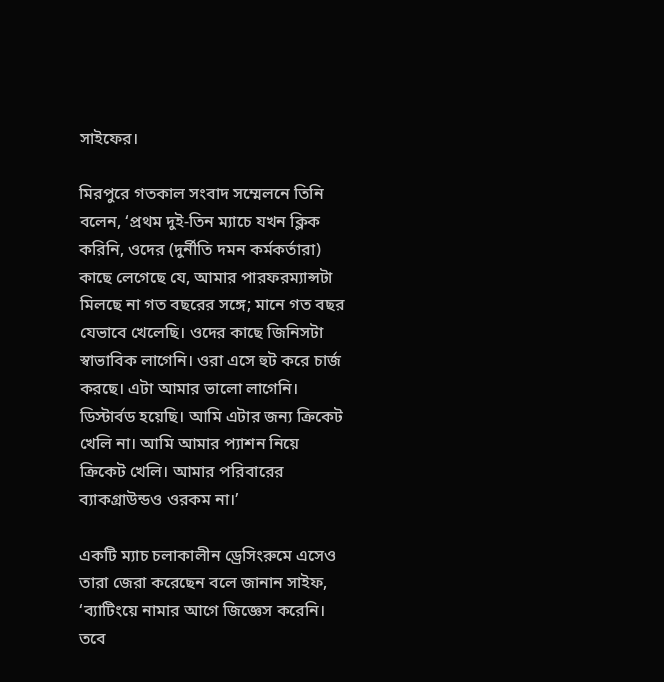সাইফের।

মিরপুরে গতকাল সংবাদ সম্মেলনে তিনি বলেন, ‘প্রথম দুই-তিন ম্যাচে যখন ক্লিক করিনি, ওদের (দুর্নীতি দমন কর্মকর্তারা) কাছে লেগেছে যে, আমার পারফরম্যান্সটা মিলছে না গত বছরের সঙ্গে; মানে গত বছর যেভাবে খেলেছি। ওদের কাছে জিনিসটা স্বাভাবিক লাগেনি। ওরা এসে হুট করে চার্জ করছে। এটা আমার ভালো লাগেনি। ডিস্টার্বড হয়েছি। আমি এটার জন্য ক্রিকেট খেলি না। আমি আমার প্যাশন নিয়ে ক্রিকেট খেলি। আমার পরিবারের ব্যাকগ্রাউন্ডও ওরকম না।’

একটি ম্যাচ চলাকালীন ড্রেসিংরুমে এসেও তারা জেরা করেছেন বলে জানান সাইফ, ‘ব্যাটিংয়ে নামার আগে জিজ্ঞেস করেনি। তবে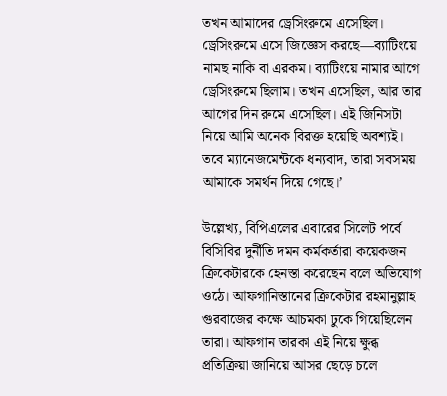তখন আমাদের ড্রেসিংরুমে এসেছিল। ড্রেসিংরুমে এসে জিজ্ঞেস করছে—ব্যাটিংয়ে নামছ নাকি বা এরকম। ব্যাটিংয়ে নামার আগে ড্রেসিংরুমে ছিলাম। তখন এসেছিল, আর তার আগের দিন রুমে এসেছিল। এই জিনিসটা নিয়ে আমি অনেক বিরক্ত হয়েছি অবশ্যই। তবে ম্যানেজমেন্টকে ধন্যবাদ, তারা সবসময় আমাকে সমর্থন দিয়ে গেছে।’

উল্লেখ্য, বিপিএলের এবারের সিলেট পর্বে বিসিবির দুর্নীতি দমন কর্মকর্তারা কয়েকজন ক্রিকেটারকে হেনস্তা করেছেন বলে অভিযোগ ওঠে। আফগানিস্তানের ক্রিকেটার রহমানুল্লাহ গুরবাজের কক্ষে আচমকা ঢুকে গিয়েছিলেন তারা। আফগান তারকা এই নিয়ে ক্ষুব্ধ প্রতিক্রিয়া জানিয়ে আসর ছেড়ে চলে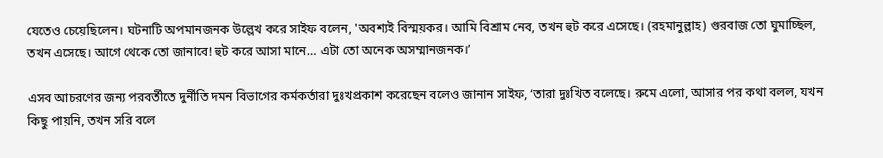যেতেও চেয়েছিলেন। ঘটনাটি অপমানজনক উল্লেখ করে সাইফ বলেন, 'অবশ্যই বিস্ময়কর। আমি বিশ্রাম নেব, তখন হুট করে এসেছে। (রহমানুল্লাহ) গুরবাজ তো ঘুমাচ্ছিল, তখন এসেছে। আগে থেকে তো জানাবে! হুট করে আসা মানে… এটা তো অনেক অসম্মানজনক।’

এসব আচরণের জন্য পরবর্তীতে দুর্নীতি দমন বিভাগের কর্মকর্তারা দুঃখপ্রকাশ করেছেন বলেও জানান সাইফ, ‘তারা দুঃখিত বলেছে। রুমে এলো, আসার পর কথা বলল, যখন কিছু পায়নি, তখন সরি বলে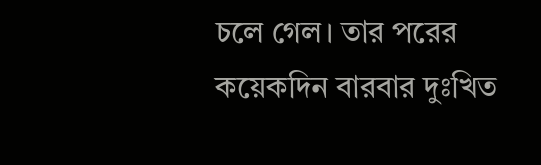চলে গেল। তার পরের কয়েকদিন বারবার দুঃখিত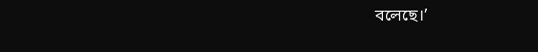বলেছে।’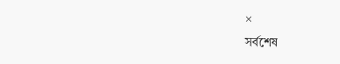×
সর্বশেষ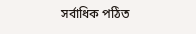সর্বাধিক পঠিত